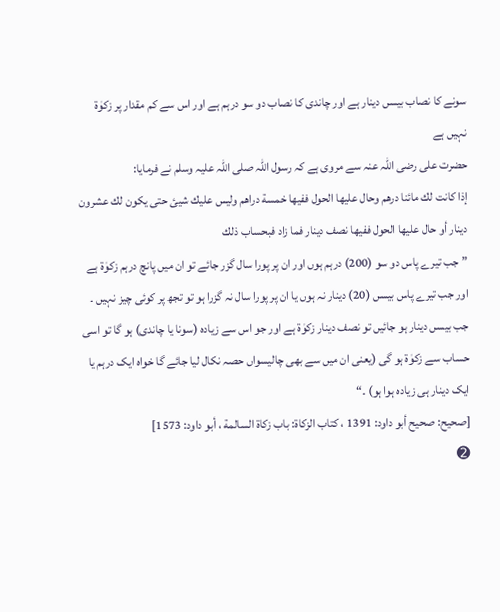سونے کا نصاب بیسں دینار ہے اور چاندی کا نصاب دو سو درہم ہے اور اس سے کم مقدار پر زکوٰۃ نہیں ہے
حضرت علی رضی اللہ عنہ سے مروی ہے کہ رسول اللہ صلی اللہ علیہ وسلم نے فرمايا:
إذا كانت لك مائنا درهم وحال عليها الحول ففيها خمسة دراهم وليس عليك شيئ حتى يكون لك عشرون دينار أو حال عليها الحول ففيها نصف دينار فما زاد فبحساب ذلك
”جب تیرے پاس دو سو (200) درہم ہوں اور ان پر پورا سال گزر جائے تو ان میں پانچ درہم زکوٰۃ ہے اور جب تیرے پاس بیسں (20) دینار نہ ہوں یا ان پر پورا سال نہ گزرا ہو تو تجھ پر کوئی چیز نہیں ۔ جب بیسں دینار ہو جائیں تو نصف دینار زکوٰۃ ہے اور جو اس سے زیادہ (سونا یا چاندی) ہو گا تو اسی حساب سے زکوٰۃ ہو گی (یعنی ان میں سے بھی چالیسواں حصہ نکال لیا جائے گا خواہ ایک درہم یا ایک دینار ہی زیادہ ہوا ہو) ۔“
[صحيح: صحيح أبو داود: 1391 ، كتاب الزكاة: باب زكاة السالمة ، أبو داود: 1573]
➋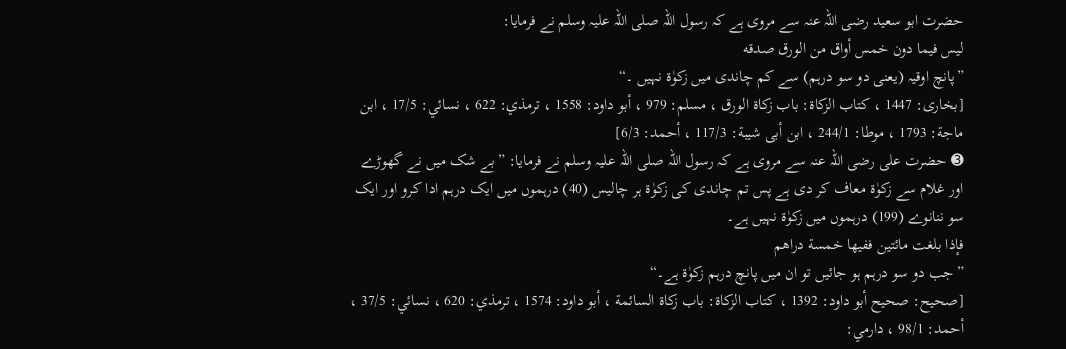حضرت ابو سعید رضی اللہ عنہ سے مروی ہے کہ رسول اللہ صلی اللہ علیہ وسلم نے فرمایا:
ليس فيما دون خمس أواق من الورق صدقه
”پانچ اوقیہ (یعنی دو سو درہم) سے کم چاندی میں زکوٰۃ نہیں ۔“
[بخارى: 1447 ، كتاب الزكاة: باب زكاة الورق ، مسلم: 979 ، أبو داود: 1558 ، ترمذي: 622 ، نسائي: 17/5 ، ابن ماجة: 1793 ، موطا: 244/1 ، ابن أبى شيبة: 117/3 ، أحمد: 6/3]
➌ حضرت علی رضی اللہ عنہ سے مروی ہے کہ رسول اللہ صلی اللہ علیہ وسلم نے فرمایا: ”بے شک میں نے گھوڑے اور غلام سے زکوٰۃ معاف کر دی ہے پس تم چاندی کی زکوٰۃ ہر چالیس (40) درہموں میں ایک درہم ادا کرو اور ایک سو ننانوے (199) درہموں میں زکوٰۃ نہیں ہے۔
فإذا بلغت مائتين ففيها خمسة دراهم
”جب دو سو درہم ہو جائیں تو ان میں پانچ درہم زکوٰۃ ہے۔“
[صحيح: صحيح أبو داود: 1392 ، كتاب الزكاة: باب زكاة السائمة ، أبو داود: 1574 ، ترمذي: 620 ، نسائي: 37/5 ، أحمد: 98/1 ، دارمي: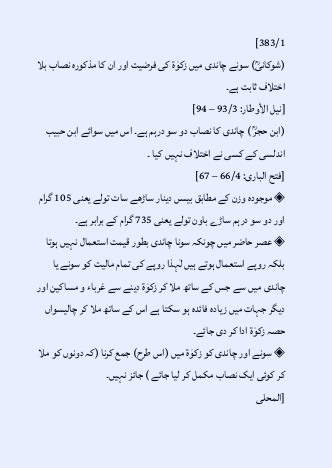383/1]
(شوکانیؒ) سونے چاندی میں زکوٰۃ کی فرضیت اور ان کا مذکورہ نصاب بلا اختلاف ثابت ہے۔
[نيل الأوطار: 93/3 – 94]
(ابن حجرؒ ) چاندی کا نصاب دو سو درہم ہے۔ اس میں سوائے ابن حبیب اندلسی کے کسی نے اختلاف نہیں کیا ۔
[فتح البارى: 66/4 – 67]
◈ موجودہ وزن کے مطابق بیسں دینار ساڑھے سات تولے یعنی 105 گرام اور دو سو درہم ساڑے باون تولے یعنی 735 گرام کے برابر ہے۔
◈ عصر حاضر میں چونکہ سونا چاندی بطور قیمت استعمال نہیں ہوتا بلکہ روپے استعمال ہوتے ہیں لٰہذا روپے کی تمام مالیت کو سونے یا چاندی میں سے جس کے ساتھ ملا کر زکوٰۃ دینے سے غرباء و مساکین اور دیگر جہات میں زیادہ فائدہ ہو سکتا ہے اس کے ساتھ ملا کر چالیسواں حصہ زکوٰۃ ادا کر دی جائے۔
◈ سونے اور چاندی کو زکوٰۃ میں (اس طرح) جمع کرنا (کہ دونوں کو ملا کر کوئی ایک نصاب مکمل کر لیا جائے ) جائز نہیں۔
[المحلى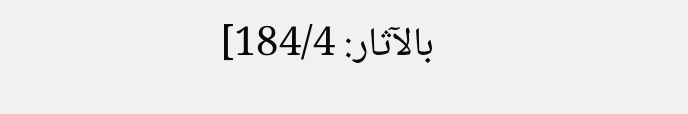بالآثار: 184/4]